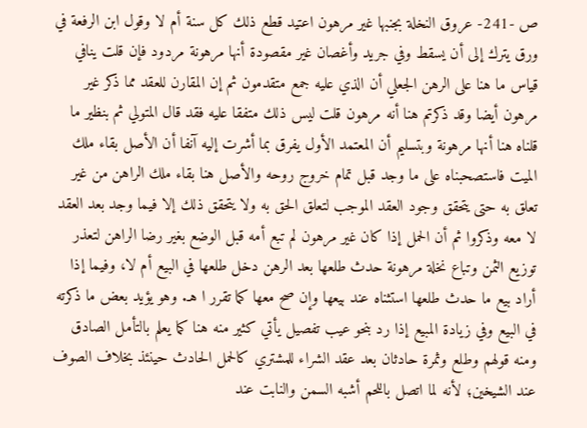ص -241- عروق النخلة بجنبها غير مرهون اعتيد قطع ذلك كل سنة أم لا وقول ابن الرفعة في ورق يترك إلى أن يسقط وفي جريد وأغصان غير مقصودة أنها مرهونة مردود فإن قلت ينافي قياس ما هنا على الرهن الجعلي أن الذي عليه جمع متقدمون ثم إن المقارن للعقد مما ذكر غير مرهون أيضا وقد ذكرتم هنا أنه مرهون قلت ليس ذلك متفقا عليه فقد قال المتولي ثم بنظير ما قلناه هنا أنها مرهونة وبتسليم أن المعتمد الأول يفرق بما أشرت إليه آنفا أن الأصل بقاء ملك الميت فاستصحبناه على ما وجد قبل تمام خروج روحه والأصل هنا بقاء ملك الراهن من غير تعلق به حتى يتحقق وجود العقد الموجب لتعلق الحق به ولا يتحقق ذلك إلا فيما وجد بعد العقد لا معه وذكروا ثم أن الحمل إذا كان غير مرهون لم تبع أمه قبل الوضع بغير رضا الراهن لتعذر توزيع الثمن وتباع نخلة مرهونة حدث طلعها بعد الرهن دخل طلعها في البيع أم لا، وفيما إذا أراد بيع ما حدث طلعها استثناه عند بيعها وإن صح معها كما تقرر ا هـ. وهو يؤيد بعض ما ذكرته في البيع وفي زيادة المبيع إذا رد بنحو عيب تفصيل يأتي كثير منه هنا كما يعلم بالتأمل الصادق ومنه قولهم وطلع وثمرة حادثان بعد عقد الشراء للمشتري كالحمل الحادث حينئذ بخلاف الصوف عند الشيخين؛ لأنه لما اتصل باللحم أشبه السمن والنابت عند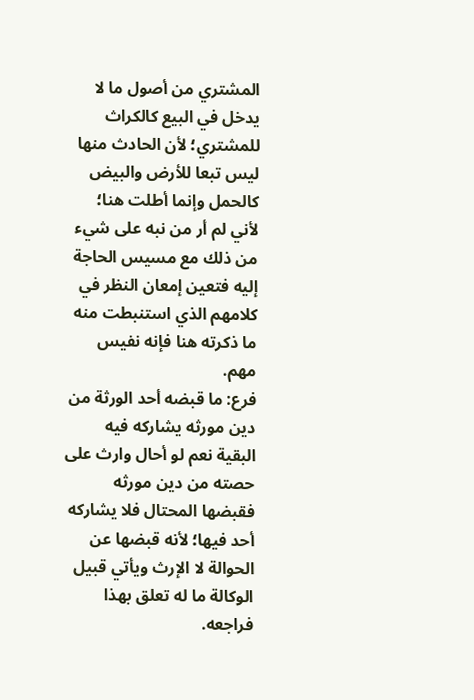المشتري من أصول ما لا يدخل في البيع كالكراث للمشتري؛ لأن الحادث منها ليس تبعا للأرض والبيض كالحمل وإنما أطلت هنا؛ لأني لم أر من نبه على شيء من ذلك مع مسيس الحاجة إليه فتعين إمعان النظر في كلامهم الذي استنبطت منه ما ذكرته هنا فإنه نفيس مهم.
فرع: ما قبضه أحد الورثة من دين مورثه يشاركه فيه البقية نعم لو أحال وارث على حصته من دين مورثه فقبضها المحتال فلا يشاركه أحد فيها؛ لأنه قبضها عن الحوالة لا الإرث ويأتي قبيل الوكالة ما له تعلق بهذا فراجعه.